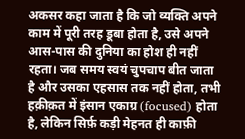अकसर कहा जाता है कि जो व्यक्ति अपने काम में पूरी तरह डूबा होता है, उसे अपने आस-पास की दुनिया का होश ही नहीं रहता। जब समय स्वयं चुपचाप बीत जाता है और उसका एहसास तक नहीं होता, तभी हक़ीक़त में इंसान एकाग्र (focused) होता है, लेकिन सिर्फ़ कड़ी मेहनत ही काफ़ी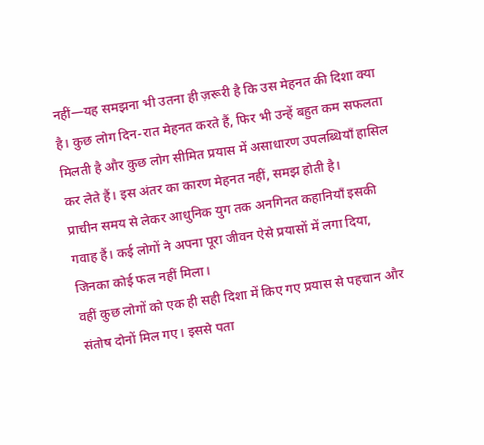नहीं—यह समझना भी उतना ही ज़रूरी है कि उस मेहनत की दिशा क्या है। कुछ लोग दिन-रात मेहनत करते हैं, फिर भी उन्हें बहुत कम सफलता मिलती है और कुछ लोग सीमित प्रयास में असाधारण उपलब्धियाँ हासिल कर लेते हैं। इस अंतर का कारण मेहनत नहीं, समझ होती है।
प्राचीन समय से लेकर आधुनिक युग तक अनगिनत कहानियाँ इसकी गवाह हैं। कई लोगों ने अपना पूरा जीवन ऐसे प्रयासों में लगा दिया, जिनका कोई फल नहीं मिला।
वहीं कुछ लोगों को एक ही सही दिशा में किए गए प्रयास से पहचान और संतोष दोनों मिल गए। इससे पता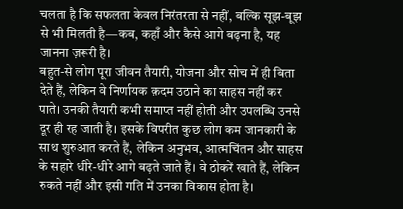चलता है कि सफलता केवल निरंतरता से नहीं, बल्कि सूझ-बूझ से भी मिलती है—कब, कहाँ और कैसे आगे बढ़ना है, यह जानना ज़रूरी है।
बहुत-से लोग पूरा जीवन तैयारी, योजना और सोच में ही बिता देते हैं, लेकिन वे निर्णायक क़दम उठाने का साहस नहीं कर पाते। उनकी तैयारी कभी समाप्त नहीं होती और उपलब्धि उनसे दूर ही रह जाती है। इसके विपरीत कुछ लोग कम जानकारी के साथ शुरुआत करते हैं, लेकिन अनुभव, आत्मचिंतन और साहस के सहारे धीरे-धीरे आगे बढ़ते जाते हैं। वे ठोकरें खाते हैं, लेकिन रुकते नहीं और इसी गति में उनका विकास होता है।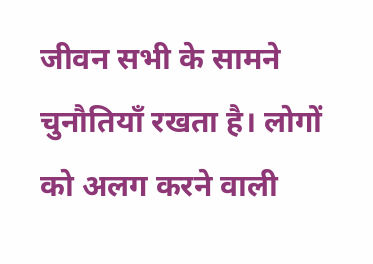जीवन सभी के सामने चुनौतियाँ रखता है। लोगों को अलग करने वाली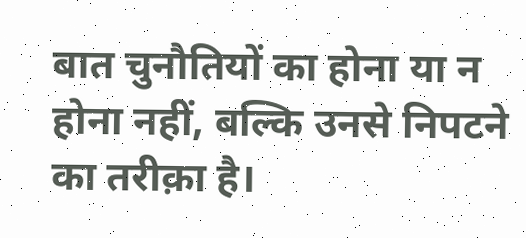बात चुनौतियों का होना या न होना नहीं, बल्कि उनसे निपटने का तरीक़ा है।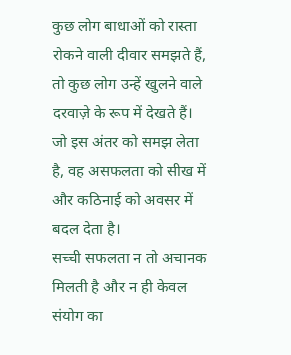कुछ लोग बाधाओं को रास्ता रोकने वाली दीवार समझते हैं, तो कुछ लोग उन्हें खुलने वाले दरवाज़े के रूप में देखते हैं। जो इस अंतर को समझ लेता है, वह असफलता को सीख में और कठिनाई को अवसर में बदल देता है।
सच्ची सफलता न तो अचानक मिलती है और न ही केवल संयोग का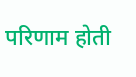परिणाम होती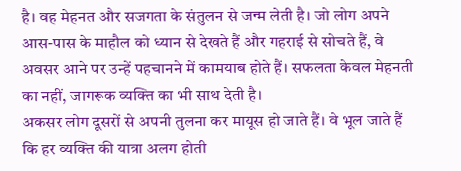है। वह मेहनत और सजगता के संतुलन से जन्म लेती है। जो लोग अपने आस-पास के माहौल को ध्यान से देखते हैं और गहराई से सोचते हैं, वे अवसर आने पर उन्हें पहचानने में कामयाब होते हैं। सफलता केवल मेहनती का नहीं, जागरूक व्यक्ति का भी साथ देती है।
अकसर लोग दूसरों से अपनी तुलना कर मायूस हो जाते हैं। वे भूल जाते हैं कि हर व्यक्ति की यात्रा अलग होती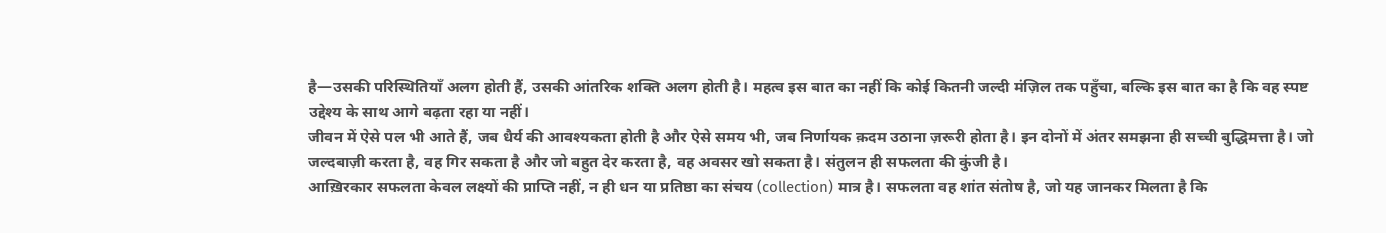है—उसकी परिस्थितियाँ अलग होती हैं, उसकी आंतरिक शक्ति अलग होती है। महत्व इस बात का नहीं कि कोई कितनी जल्दी मंज़िल तक पहुँचा, बल्कि इस बात का है कि वह स्पष्ट उद्देश्य के साथ आगे बढ़ता रहा या नहीं।
जीवन में ऐसे पल भी आते हैं, जब धैर्य की आवश्यकता होती है और ऐसे समय भी, जब निर्णायक क़दम उठाना ज़रूरी होता है। इन दोनों में अंतर समझना ही सच्ची बुद्धिमत्ता है। जो जल्दबाज़ी करता है, वह गिर सकता है और जो बहुत देर करता है, वह अवसर खो सकता है। संतुलन ही सफलता की कुंजी है।
आख़िरकार सफलता केवल लक्ष्यों की प्राप्ति नहीं, न ही धन या प्रतिष्ठा का संचय (collection) मात्र है। सफलता वह शांत संतोष है, जो यह जानकर मिलता है कि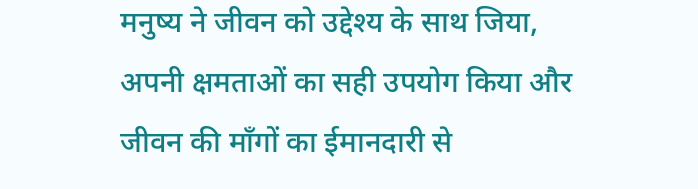मनुष्य ने जीवन को उद्देश्य के साथ जिया, अपनी क्षमताओं का सही उपयोग किया और जीवन की माँगों का ईमानदारी से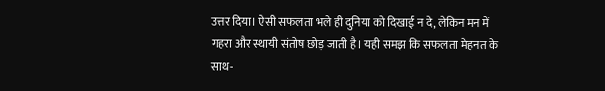उत्तर दिया। ऐसी सफलता भले ही दुनिया को दिखाई न दे, लेकिन मन में गहरा और स्थायी संतोष छोड़ जाती है। यही समझ कि सफलता मेहनत के साथ-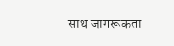साथ जागरूकता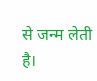से जन्म लेती है।